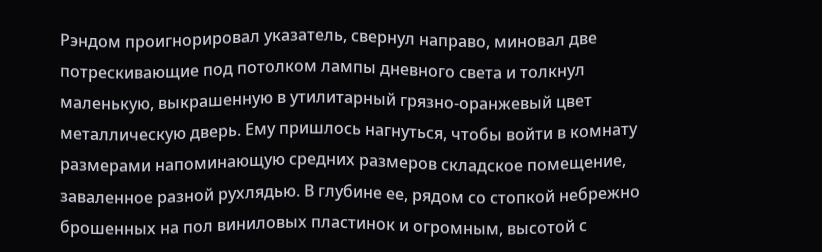Рэндом проигнорировал указатель, свернул направо, миновал две потрескивающие под потолком лампы дневного света и толкнул маленькую, выкрашенную в утилитарный грязно-оранжевый цвет металлическую дверь. Ему пришлось нагнуться, чтобы войти в комнату размерами напоминающую средних размеров складское помещение, заваленное разной рухлядью. В глубине ее, рядом со стопкой небрежно брошенных на пол виниловых пластинок и огромным, высотой с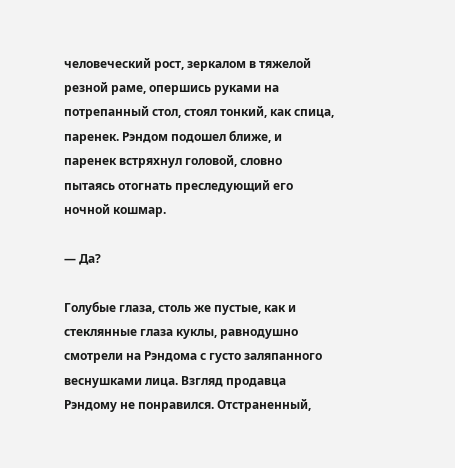человеческий рост, зеркалом в тяжелой резной раме, опершись руками на потрепанный стол, стоял тонкий, как спица, паренек. Рэндом подошел ближе, и паренек встряхнул головой, словно пытаясь отогнать преследующий его ночной кошмар.

— Да?

Голубые глаза, столь же пустые, как и стеклянные глаза куклы, равнодушно смотрели на Рэндома с густо заляпанного веснушками лица. Взгляд продавца Рэндому не понравился. Отстраненный,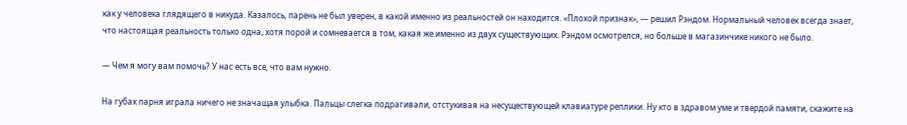как у человека глядящего в никуда. Казалось, парень не был уверен, в какой именно из реальностей он находится. «Плохой признак», — решил Рэндом. Нормальный человек всегда знает, что настоящая реальность только одна, хотя порой и сомневается в том, какая же именно из двух существующих. Рэндом осмотрелся, но больше в магазинчике никого не было.

— Чем я могу вам помочь? У нас есть все, что вам нужно.

На губах парня играла ничего не значащая улыбка. Пальцы слегка подрагивали, отстукивая на несуществующей клавиатуре реплики. Ну кто в здравом уме и твердой памяти, скажите на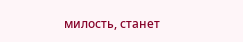милость, станет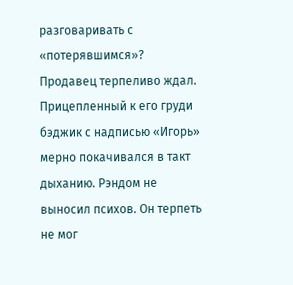разговаривать с «потерявшимся»? Продавец терпеливо ждал. Прицепленный к его груди бэджик с надписью «Игорь» мерно покачивался в такт дыханию. Рэндом не выносил психов. Он терпеть не мог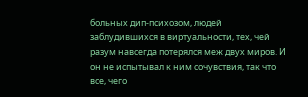больных дип-психозом, людей заблудившихся в виртуальности, тех, чей разум навсегда потерялся меж двух миров. И он не испытывал к ним сочувствия, так что все, чего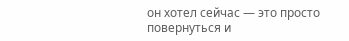он хотел сейчас — это просто повернуться и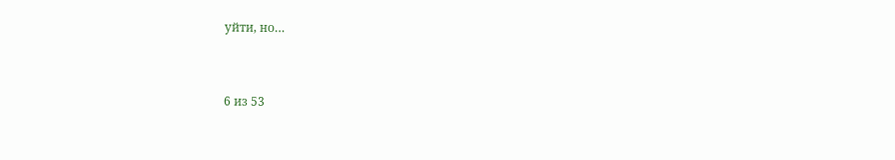уйти, но…


6 из 53